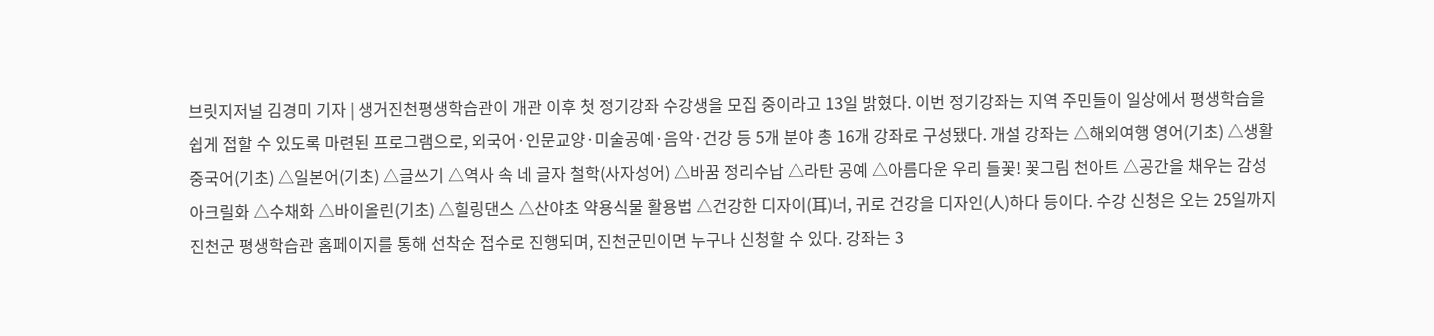브릿지저널 김경미 기자 | 생거진천평생학습관이 개관 이후 첫 정기강좌 수강생을 모집 중이라고 13일 밝혔다. 이번 정기강좌는 지역 주민들이 일상에서 평생학습을 쉽게 접할 수 있도록 마련된 프로그램으로, 외국어·인문교양·미술공예·음악·건강 등 5개 분야 총 16개 강좌로 구성됐다. 개설 강좌는 △해외여행 영어(기초) △생활중국어(기초) △일본어(기초) △글쓰기 △역사 속 네 글자 철학(사자성어) △바꿈 정리수납 △라탄 공예 △아름다운 우리 들꽃! 꽃그림 천아트 △공간을 채우는 감성 아크릴화 △수채화 △바이올린(기초) △힐링댄스 △산야초 약용식물 활용법 △건강한 디자이(耳)너, 귀로 건강을 디자인(人)하다 등이다. 수강 신청은 오는 25일까지 진천군 평생학습관 홈페이지를 통해 선착순 접수로 진행되며, 진천군민이면 누구나 신청할 수 있다. 강좌는 3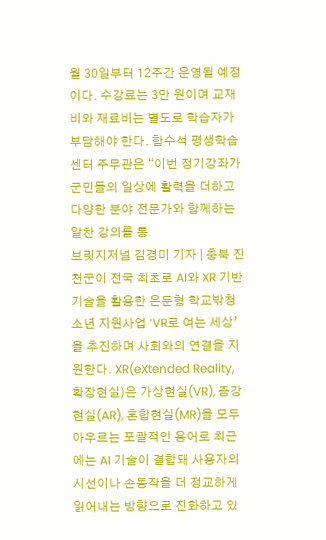월 30일부터 12주간 운영될 예정이다. 수강료는 3만 원이며 교재비와 재료비는 별도로 학습자가 부담해야 한다. 함수석 평생학습센터 주무관은 “이번 정기강좌가 군민들의 일상에 활력을 더하고 다양한 분야 전문가와 함께하는 알찬 강의를 통
브릿지저널 김경미 기자 | 충북 진천군이 전국 최초로 AI와 XR 기반 기술을 활용한 은둔형 학교밖청소년 지원사업 ‘VR로 여는 세상’을 추진하며 사회와의 연결을 지원한다. XR(eXtended Reality, 확장현실)은 가상현실(VR), 증강현실(AR), 혼합현실(MR)을 모두 아우르는 포괄적인 용어로 최근에는 AI 기술이 결합돼 사용자의 시선이나 손동작을 더 정교하게 읽어내는 방향으로 진화하고 있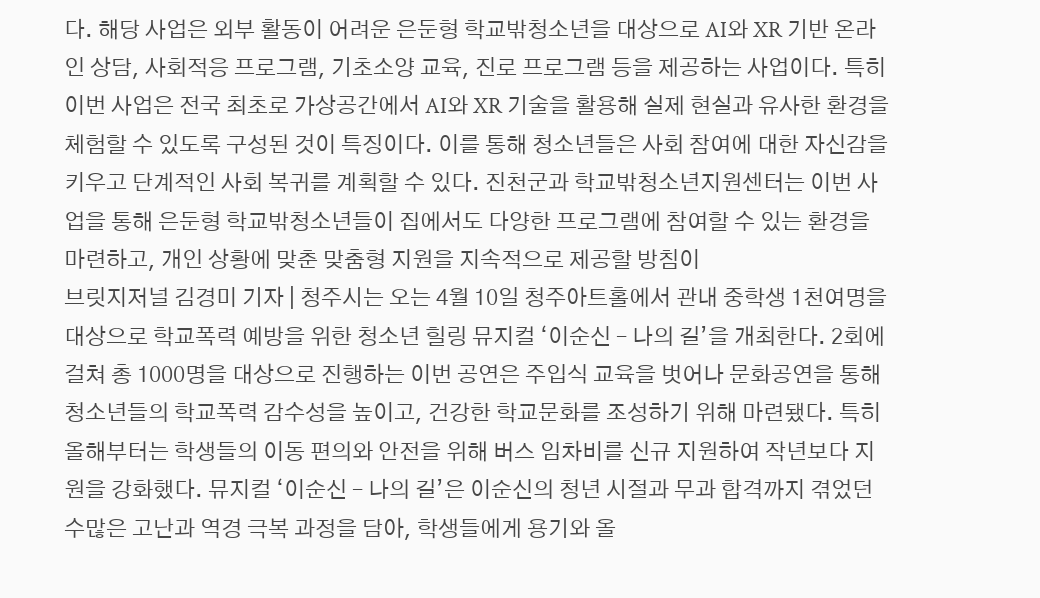다. 해당 사업은 외부 활동이 어려운 은둔형 학교밖청소년을 대상으로 AI와 XR 기반 온라인 상담, 사회적응 프로그램, 기초소양 교육, 진로 프로그램 등을 제공하는 사업이다. 특히 이번 사업은 전국 최초로 가상공간에서 AI와 XR 기술을 활용해 실제 현실과 유사한 환경을 체험할 수 있도록 구성된 것이 특징이다. 이를 통해 청소년들은 사회 참여에 대한 자신감을 키우고 단계적인 사회 복귀를 계획할 수 있다. 진천군과 학교밖청소년지원센터는 이번 사업을 통해 은둔형 학교밖청소년들이 집에서도 다양한 프로그램에 참여할 수 있는 환경을 마련하고, 개인 상황에 맞춘 맞춤형 지원을 지속적으로 제공할 방침이
브릿지저널 김경미 기자 | 청주시는 오는 4월 10일 청주아트홀에서 관내 중학생 1천여명을 대상으로 학교폭력 예방을 위한 청소년 힐링 뮤지컬 ‘이순신 – 나의 길’을 개최한다. 2회에 걸쳐 총 1000명을 대상으로 진행하는 이번 공연은 주입식 교육을 벗어나 문화공연을 통해 청소년들의 학교폭력 감수성을 높이고, 건강한 학교문화를 조성하기 위해 마련됐다. 특히 올해부터는 학생들의 이동 편의와 안전을 위해 버스 임차비를 신규 지원하여 작년보다 지원을 강화했다. 뮤지컬 ‘이순신 – 나의 길’은 이순신의 청년 시절과 무과 합격까지 겪었던 수많은 고난과 역경 극복 과정을 담아, 학생들에게 용기와 올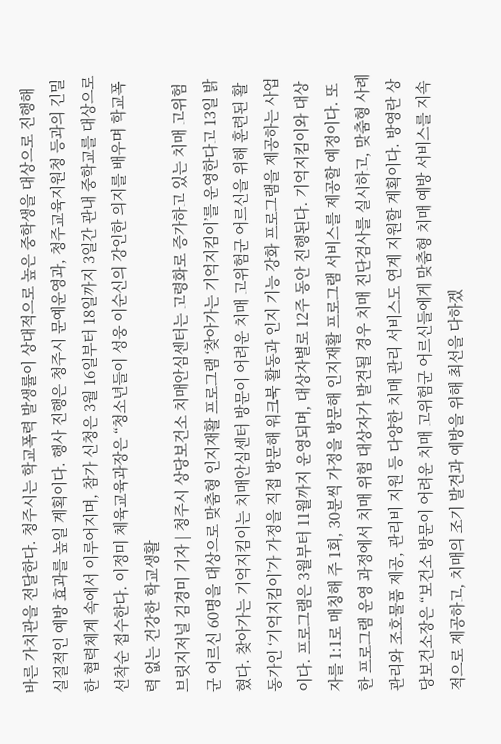바른 가치관을 전달한다. 청주시는 학교폭력 발생률이 상대적으로 높은 중학생을 대상으로 진행해 실질적인 예방 효과를 높일 계획이다. 행사 진행은 청주시 문예운영과, 청주교육지원청 등과의 긴밀한 협력체계 속에서 이루어지며, 참가 신청은 3월 16일부터 18일까지 3일간 관내 중학교를 대상으로 선착순 접수한다. 이정미 체육교육과장은 “청소년들이 성웅 이순신의 강인한 의지를 배우며 학교폭력 없는 건강한 학교생활
브릿지저널 김경미 기자 | 청주시 상당보건소 치매안심센터는 고령화로 증가하고 있는 치매 고위험군 어르신 60명을 대상으로 맞춤형 인지재활 프로그램 ‘찾아가는 기억지킴이’를 운영한다고 13일 밝혔다. 찾아가는 기억지킴이는 치매안심센터 방문이 어려운 치매 고위험군 어르신을 위해 훈련된 활동가인 ‘기억지킴이’가 가정을 직접 방문해 워크북 활동과 인지 기능 강화 프로그램을 제공하는 사업이다. 프로그램은 3월부터 11월까지 운영되며, 대상자별로 12주 동안 진행된다. 기억지킴이와 대상자를 1:1로 매칭해 주 1회, 30분씩 가정을 방문해 인지재활 프로그램 서비스를 제공할 예정이다. 또한 프로그램 운영 과정에서 치매 위험 대상자가 발견될 경우 치매 진단검사를 실시하고, 맞춤형 사례관리와 조호물품 제공, 관리비 지원 등 다양한 치매 관리 서비스도 연계 지원할 계획이다. 방영란 상당보건소장은 “보건소 방문이 어려운 치매 고위험군 어르신들에게 맞춤형 치매 예방 서비스를 지속적으로 제공하고, 치매의 조기 발견과 예방을 위해 최선을 다하겠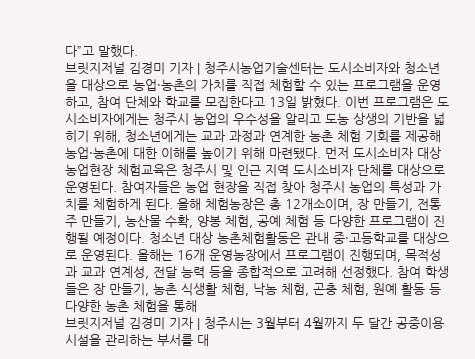다”고 말했다.
브릿지저널 김경미 기자 | 청주시농업기술센터는 도시소비자와 청소년을 대상으로 농업·농촌의 가치를 직접 체험할 수 있는 프로그램을 운영하고, 참여 단체와 학교를 모집한다고 13일 밝혔다. 이번 프로그램은 도시소비자에게는 청주시 농업의 우수성을 알리고 도농 상생의 기반을 넓히기 위해, 청소년에게는 교과 과정과 연계한 농촌 체험 기회를 제공해 농업·농촌에 대한 이해를 높이기 위해 마련됐다. 먼저 도시소비자 대상 농업현장 체험교육은 청주시 및 인근 지역 도시소비자 단체를 대상으로 운영된다. 참여자들은 농업 현장을 직접 찾아 청주시 농업의 특성과 가치를 체험하게 된다. 올해 체험농장은 총 12개소이며, 장 만들기, 전통주 만들기, 농산물 수확, 양봉 체험, 공예 체험 등 다양한 프로그램이 진행될 예정이다. 청소년 대상 농촌체험활동은 관내 중·고등학교를 대상으로 운영된다. 올해는 16개 운영농장에서 프로그램이 진행되며, 목적성과 교과 연계성, 전달 능력 등을 종합적으로 고려해 선정했다. 참여 학생들은 장 만들기, 농촌 식생활 체험, 낙농 체험, 곤충 체험, 원예 활동 등 다양한 농촌 체험을 통해
브릿지저널 김경미 기자 | 청주시는 3월부터 4월까지 두 달간 공중이용시설을 관리하는 부서를 대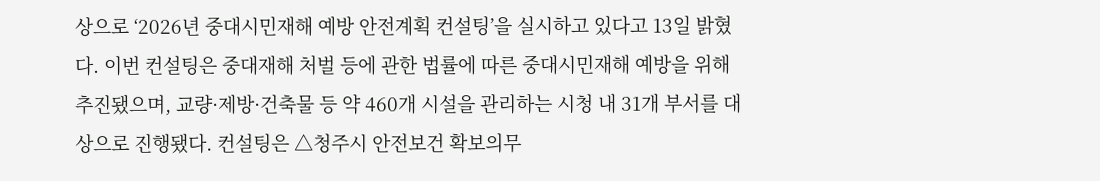상으로 ‘2026년 중대시민재해 예방 안전계획 컨설팅’을 실시하고 있다고 13일 밝혔다. 이번 컨설팅은 중대재해 처벌 등에 관한 법률에 따른 중대시민재해 예방을 위해 추진됐으며, 교량·제방·건축물 등 약 460개 시설을 관리하는 시청 내 31개 부서를 대상으로 진행됐다. 컨설팅은 △청주시 안전보건 확보의무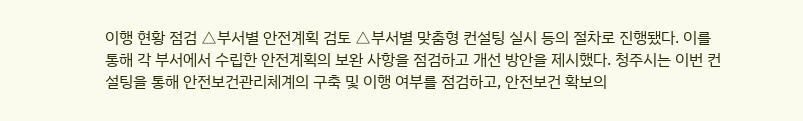이행 현황 점검 △부서별 안전계획 검토 △부서별 맞춤형 컨설팅 실시 등의 절차로 진행됐다. 이를 통해 각 부서에서 수립한 안전계획의 보완 사항을 점검하고 개선 방안을 제시했다. 청주시는 이번 컨설팅을 통해 안전보건관리체계의 구축 및 이행 여부를 점검하고, 안전보건 확보의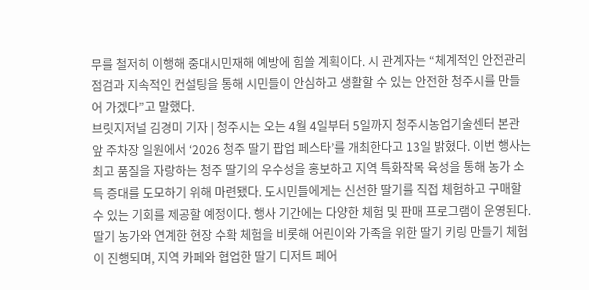무를 철저히 이행해 중대시민재해 예방에 힘쓸 계획이다. 시 관계자는 “체계적인 안전관리 점검과 지속적인 컨설팅을 통해 시민들이 안심하고 생활할 수 있는 안전한 청주시를 만들어 가겠다”고 말했다.
브릿지저널 김경미 기자 | 청주시는 오는 4월 4일부터 5일까지 청주시농업기술센터 본관 앞 주차장 일원에서 ‘2026 청주 딸기 팝업 페스타’를 개최한다고 13일 밝혔다. 이번 행사는 최고 품질을 자랑하는 청주 딸기의 우수성을 홍보하고 지역 특화작목 육성을 통해 농가 소득 증대를 도모하기 위해 마련됐다. 도시민들에게는 신선한 딸기를 직접 체험하고 구매할 수 있는 기회를 제공할 예정이다. 행사 기간에는 다양한 체험 및 판매 프로그램이 운영된다. 딸기 농가와 연계한 현장 수확 체험을 비롯해 어린이와 가족을 위한 딸기 키링 만들기 체험이 진행되며, 지역 카페와 협업한 딸기 디저트 페어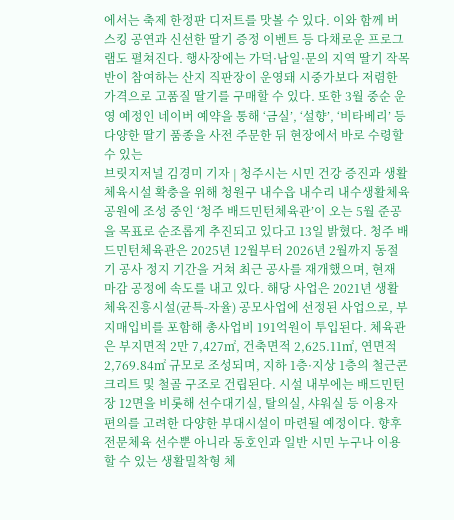에서는 축제 한정판 디저트를 맛볼 수 있다. 이와 함께 버스킹 공연과 신선한 딸기 증정 이벤트 등 다채로운 프로그램도 펼쳐진다. 행사장에는 가덕·남일·문의 지역 딸기 작목반이 참여하는 산지 직판장이 운영돼 시중가보다 저렴한 가격으로 고품질 딸기를 구매할 수 있다. 또한 3월 중순 운영 예정인 네이버 예약을 통해 ‘금실’, ‘설향’, ‘비타베리’ 등 다양한 딸기 품종을 사전 주문한 뒤 현장에서 바로 수령할 수 있는
브릿지저널 김경미 기자 | 청주시는 시민 건강 증진과 생활체육시설 확충을 위해 청원구 내수읍 내수리 내수생활체육공원에 조성 중인 ‘청주 배드민턴체육관’이 오는 5월 준공을 목표로 순조롭게 추진되고 있다고 13일 밝혔다. 청주 배드민턴체육관은 2025년 12월부터 2026년 2월까지 동절기 공사 정지 기간을 거쳐 최근 공사를 재개했으며, 현재 마감 공정에 속도를 내고 있다. 해당 사업은 2021년 생활체육진흥시설(균특-자율) 공모사업에 선정된 사업으로, 부지매입비를 포함해 총사업비 191억원이 투입된다. 체육관은 부지면적 2만 7,427㎡, 건축면적 2,625.11㎡, 연면적 2,769.84㎡ 규모로 조성되며, 지하 1층·지상 1층의 철근콘크리트 및 철골 구조로 건립된다. 시설 내부에는 배드민턴장 12면을 비롯해 선수대기실, 탈의실, 샤워실 등 이용자 편의를 고려한 다양한 부대시설이 마련될 예정이다. 향후 전문체육 선수뿐 아니라 동호인과 일반 시민 누구나 이용할 수 있는 생활밀착형 체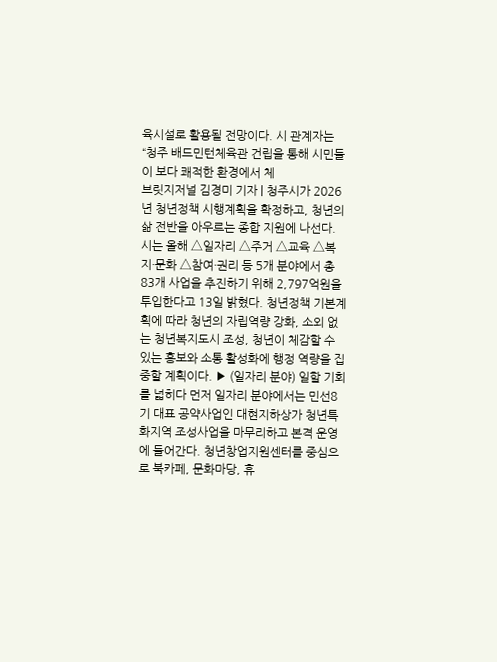육시설로 활용될 전망이다. 시 관계자는 “청주 배드민턴체육관 건립을 통해 시민들이 보다 쾌적한 환경에서 체
브릿지저널 김경미 기자 | 청주시가 2026년 청년정책 시행계획을 확정하고, 청년의 삶 전반을 아우르는 종합 지원에 나선다. 시는 올해 △일자리 △주거 △교육 △복지·문화 △참여·권리 등 5개 분야에서 총 83개 사업을 추진하기 위해 2,797억원을 투입한다고 13일 밝혔다. 청년정책 기본계획에 따라 청년의 자립역량 강화, 소외 없는 청년복지도시 조성, 청년이 체감할 수 있는 홍보와 소통 활성화에 행정 역량을 집중할 계획이다. ▶ (일자리 분야) 일할 기회를 넓히다 먼저 일자리 분야에서는 민선8기 대표 공약사업인 대현지하상가 청년특화지역 조성사업을 마무리하고 본격 운영에 들어간다. 청년창업지원센터를 중심으로 북카페, 문화마당, 휴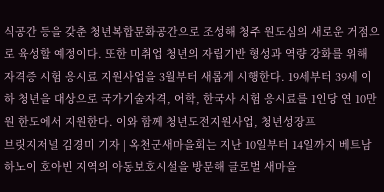식공간 등을 갖춘 청년복합문화공간으로 조성해 청주 원도심의 새로운 거점으로 육성할 예정이다. 또한 미취업 청년의 자립기반 형성과 역량 강화를 위해 자격증 시험 응시료 지원사업을 3월부터 새롭게 시행한다. 19세부터 39세 이하 청년을 대상으로 국가기술자격, 어학, 한국사 시험 응시료를 1인당 연 10만원 한도에서 지원한다. 이와 함께 청년도전지원사업, 청년성장프
브릿지저널 김경미 기자 | 옥천군새마을회는 지난 10일부터 14일까지 베트남 하노이 호아빈 지역의 아동보호시설을 방문해 글로벌 새마을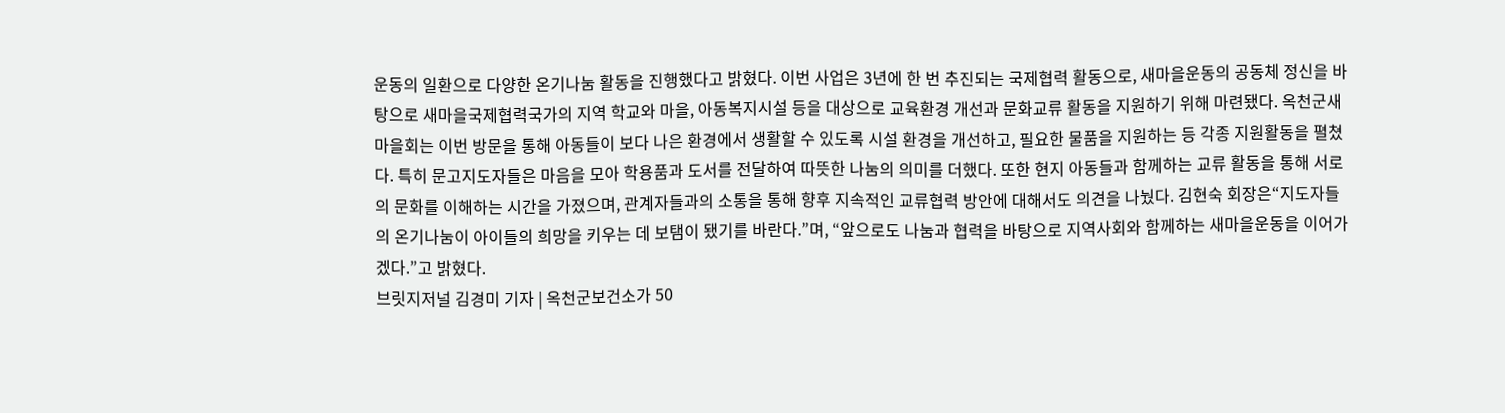운동의 일환으로 다양한 온기나눔 활동을 진행했다고 밝혔다. 이번 사업은 3년에 한 번 추진되는 국제협력 활동으로, 새마을운동의 공동체 정신을 바탕으로 새마을국제협력국가의 지역 학교와 마을, 아동복지시설 등을 대상으로 교육환경 개선과 문화교류 활동을 지원하기 위해 마련됐다. 옥천군새마을회는 이번 방문을 통해 아동들이 보다 나은 환경에서 생활할 수 있도록 시설 환경을 개선하고, 필요한 물품을 지원하는 등 각종 지원활동을 펼쳤다. 특히 문고지도자들은 마음을 모아 학용품과 도서를 전달하여 따뜻한 나눔의 의미를 더했다. 또한 현지 아동들과 함께하는 교류 활동을 통해 서로의 문화를 이해하는 시간을 가졌으며, 관계자들과의 소통을 통해 향후 지속적인 교류협력 방안에 대해서도 의견을 나눴다. 김현숙 회장은“지도자들의 온기나눔이 아이들의 희망을 키우는 데 보탬이 됐기를 바란다.”며, “앞으로도 나눔과 협력을 바탕으로 지역사회와 함께하는 새마을운동을 이어가겠다.”고 밝혔다.
브릿지저널 김경미 기자 | 옥천군보건소가 50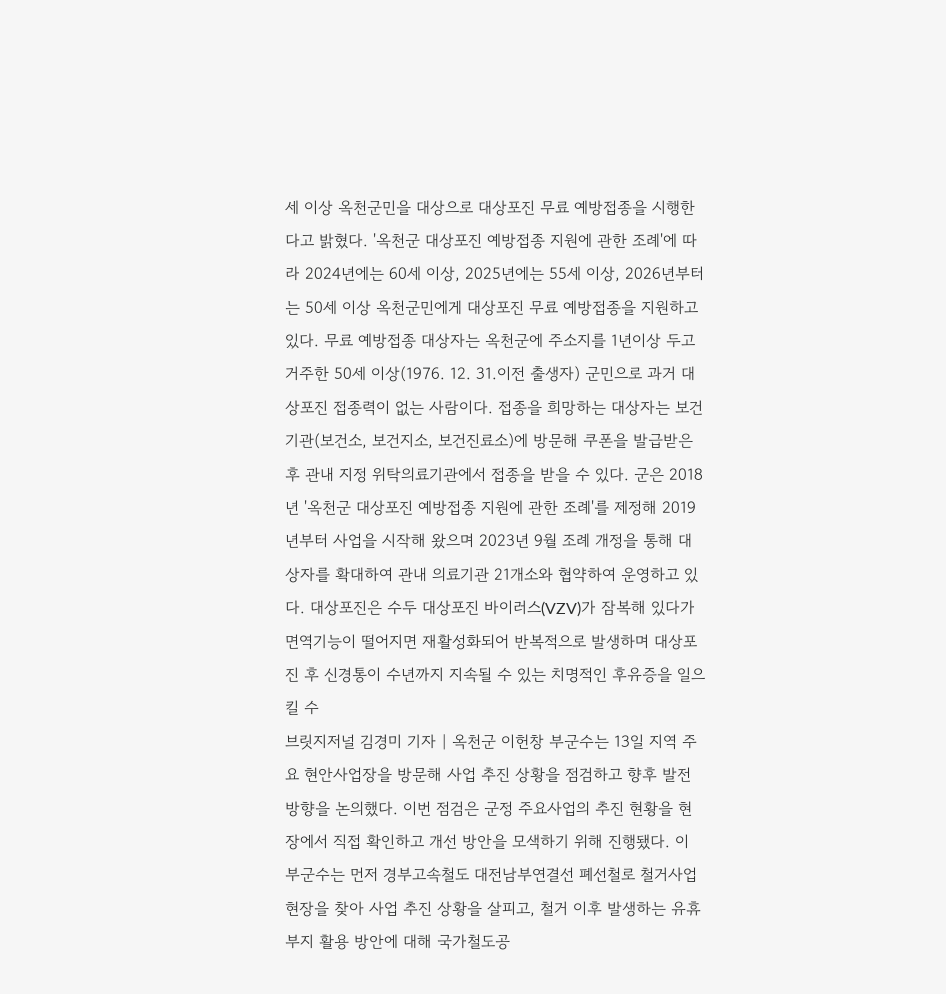세 이상 옥천군민을 대상으로 대상포진 무료 예방접종을 시행한다고 밝혔다. '옥천군 대상포진 예방접종 지원에 관한 조례'에 따라 2024년에는 60세 이상, 2025년에는 55세 이상, 2026년부터는 50세 이상 옥천군민에게 대상포진 무료 예방접종을 지원하고 있다. 무료 예방접종 대상자는 옥천군에 주소지를 1년이상 두고 거주한 50세 이상(1976. 12. 31.이전 출생자) 군민으로 과거 대상포진 접종력이 없는 사람이다. 접종을 희망하는 대상자는 보건기관(보건소, 보건지소, 보건진료소)에 방문해 쿠폰을 발급받은 후 관내 지정 위탁의료기관에서 접종을 받을 수 있다. 군은 2018년 '옥천군 대상포진 예방접종 지원에 관한 조례'를 제정해 2019년부터 사업을 시작해 왔으며 2023년 9월 조례 개정을 통해 대상자를 확대하여 관내 의료기관 21개소와 협약하여 운영하고 있다. 대상포진은 수두 대상포진 바이러스(VZV)가 잠복해 있다가 면역기능이 떨어지면 재활성화되어 반복적으로 발생하며 대상포진 후 신경통이 수년까지 지속될 수 있는 치명적인 후유증을 일으킬 수
브릿지저널 김경미 기자 | 옥천군 이헌창 부군수는 13일 지역 주요 현안사업장을 방문해 사업 추진 상황을 점검하고 향후 발전 방향을 논의했다. 이번 점검은 군정 주요사업의 추진 현황을 현장에서 직접 확인하고 개선 방안을 모색하기 위해 진행됐다. 이 부군수는 먼저 경부고속철도 대전남부연결선 폐선철로 철거사업 현장을 찾아 사업 추진 상황을 살피고, 철거 이후 발생하는 유휴부지 활용 방안에 대해 국가철도공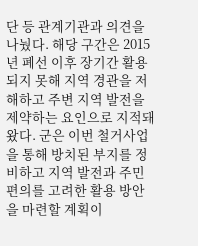단 등 관계기관과 의견을 나눴다. 해당 구간은 2015년 폐선 이후 장기간 활용되지 못해 지역 경관을 저해하고 주변 지역 발전을 제약하는 요인으로 지적돼 왔다. 군은 이번 철거사업을 통해 방치된 부지를 정비하고 지역 발전과 주민 편의를 고려한 활용 방안을 마련할 계획이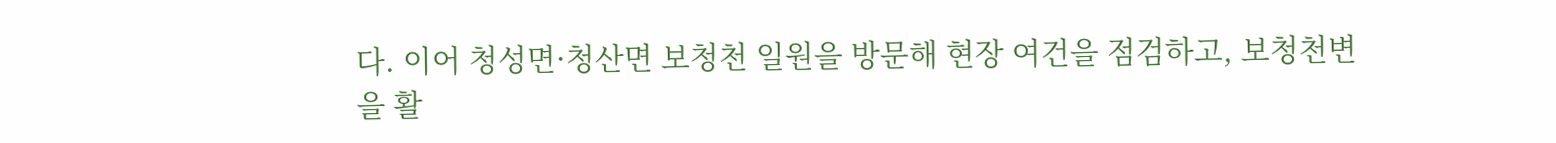다. 이어 청성면·청산면 보청천 일원을 방문해 현장 여건을 점검하고, 보청천변을 활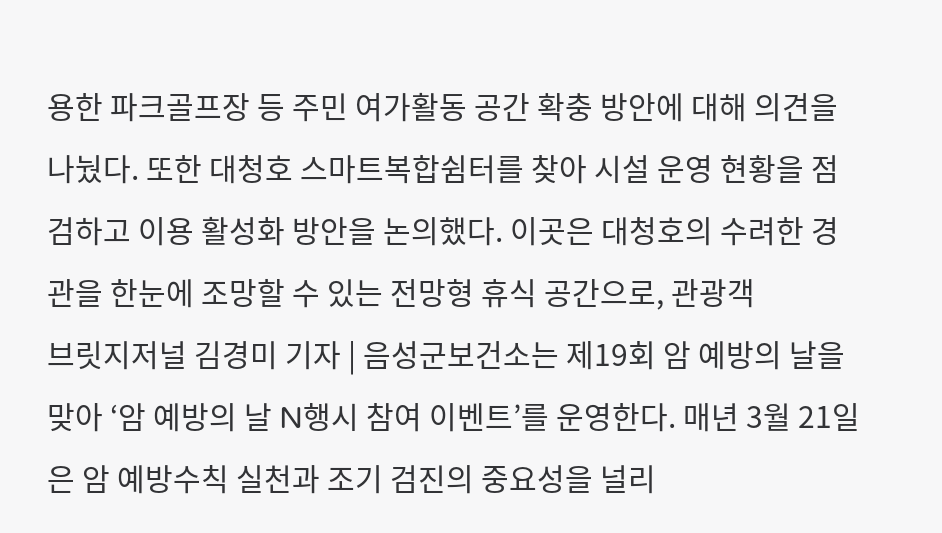용한 파크골프장 등 주민 여가활동 공간 확충 방안에 대해 의견을 나눴다. 또한 대청호 스마트복합쉼터를 찾아 시설 운영 현황을 점검하고 이용 활성화 방안을 논의했다. 이곳은 대청호의 수려한 경관을 한눈에 조망할 수 있는 전망형 휴식 공간으로, 관광객
브릿지저널 김경미 기자 | 음성군보건소는 제19회 암 예방의 날을 맞아 ‘암 예방의 날 N행시 참여 이벤트’를 운영한다. 매년 3월 21일은 암 예방수칙 실천과 조기 검진의 중요성을 널리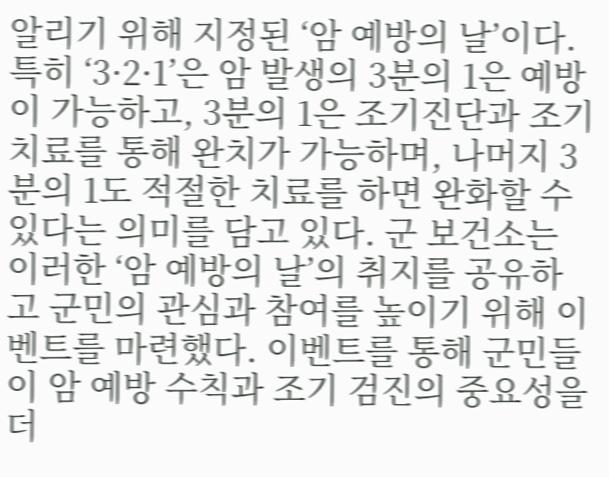알리기 위해 지정된 ‘암 예방의 날’이다. 특히 ‘3·2·1’은 암 발생의 3분의 1은 예방이 가능하고, 3분의 1은 조기진단과 조기 치료를 통해 완치가 가능하며, 나머지 3분의 1도 적절한 치료를 하면 완화할 수 있다는 의미를 담고 있다. 군 보건소는 이러한 ‘암 예방의 날’의 취지를 공유하고 군민의 관심과 참여를 높이기 위해 이벤트를 마련했다. 이벤트를 통해 군민들이 암 예방 수칙과 조기 검진의 중요성을 더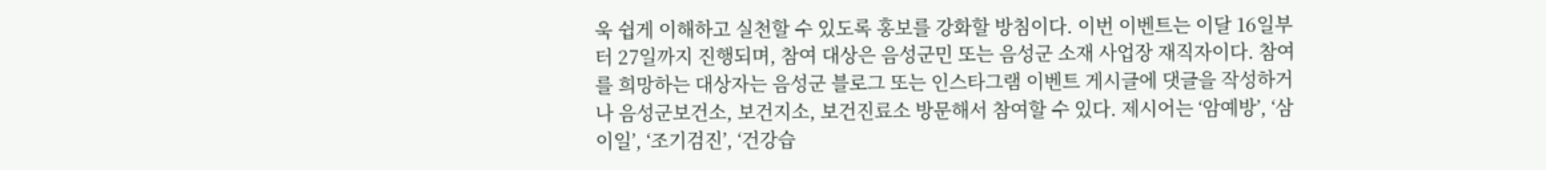욱 쉽게 이해하고 실천할 수 있도록 홍보를 강화할 방침이다. 이번 이벤트는 이달 16일부터 27일까지 진행되며, 참여 대상은 음성군민 또는 음성군 소재 사업장 재직자이다. 참여를 희망하는 대상자는 음성군 블로그 또는 인스타그램 이벤트 게시글에 댓글을 작성하거나 음성군보건소, 보건지소, 보건진료소 방문해서 참여할 수 있다. 제시어는 ‘암예방’, ‘삼이일’, ‘조기검진’, ‘건강습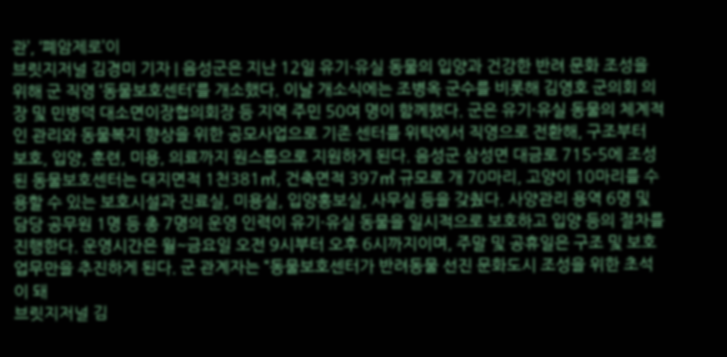관’, ‘폐암제로’이
브릿지저널 김경미 기자 | 음성군은 지난 12일 유기·유실 동물의 입양과 건강한 반려 문화 조성을 위해 군 직영 ‘동물보호센터’를 개소했다. 이날 개소식에는 조병옥 군수를 비롯해 김영호 군의회 의장 및 민병덕 대소면이장협의회장 등 지역 주민 50여 명이 함께했다. 군은 유기·유실 동물의 체계적인 관리와 동물복지 향상을 위한 공모사업으로 기존 센터를 위탁에서 직영으로 전환해, 구조부터 보호, 입양, 훈련, 미용, 의료까지 원스톱으로 지원하게 된다. 음성군 삼성면 대금로 715-5에 조성된 동물보호센터는 대지면적 1천381㎡, 건축면적 397㎡ 규모로 개 70마리, 고양이 10마리를 수용할 수 있는 보호시설과 진료실, 미용실, 입양홍보실, 사무실 등을 갖췄다. 사양관리 용역 6명 및 담당 공무원 1명 등 총 7명의 운영 인력이 유기·유실 동물을 일시적으로 보호하고 입양 등의 절차를 진행한다. 운영시간은 월~금요일 오전 9시부터 오후 6시까지이며, 주말 및 공휴일은 구조 및 보호 업무만을 추진하게 된다. 군 관계자는 “동물보호센터가 반려동물 선진 문화도시 조성을 위한 초석이 돼
브릿지저널 김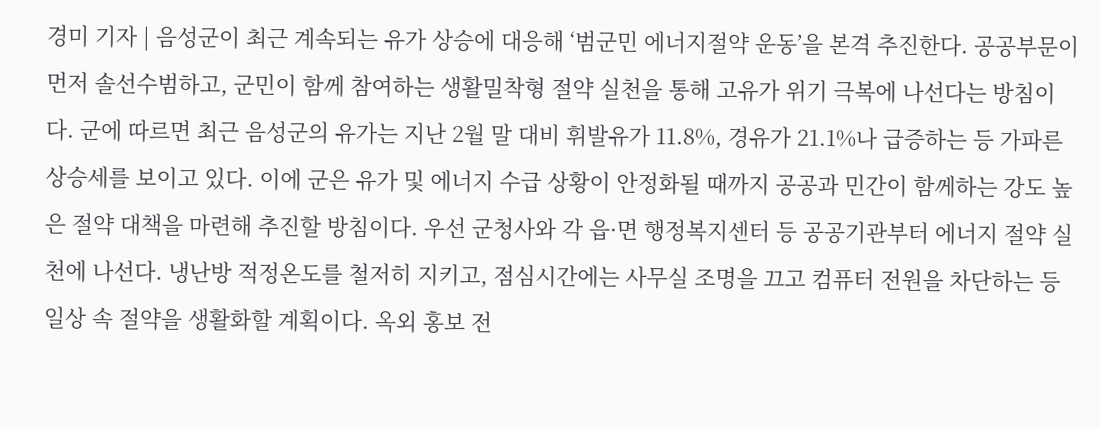경미 기자 | 음성군이 최근 계속되는 유가 상승에 대응해 ‘범군민 에너지절약 운동’을 본격 추진한다. 공공부문이 먼저 솔선수범하고, 군민이 함께 참여하는 생활밀착형 절약 실천을 통해 고유가 위기 극복에 나선다는 방침이다. 군에 따르면 최근 음성군의 유가는 지난 2월 말 대비 휘발유가 11.8%, 경유가 21.1%나 급증하는 등 가파른 상승세를 보이고 있다. 이에 군은 유가 및 에너지 수급 상황이 안정화될 때까지 공공과 민간이 함께하는 강도 높은 절약 대책을 마련해 추진할 방침이다. 우선 군청사와 각 읍·면 행정복지센터 등 공공기관부터 에너지 절약 실천에 나선다. 냉난방 적정온도를 철저히 지키고, 점심시간에는 사무실 조명을 끄고 컴퓨터 전원을 차단하는 등 일상 속 절약을 생활화할 계획이다. 옥외 홍보 전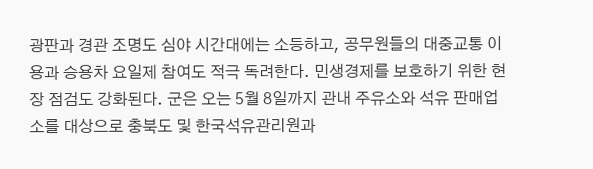광판과 경관 조명도 심야 시간대에는 소등하고, 공무원들의 대중교통 이용과 승용차 요일제 참여도 적극 독려한다. 민생경제를 보호하기 위한 현장 점검도 강화된다. 군은 오는 5월 8일까지 관내 주유소와 석유 판매업소를 대상으로 충북도 및 한국석유관리원과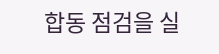합동 점검을 실